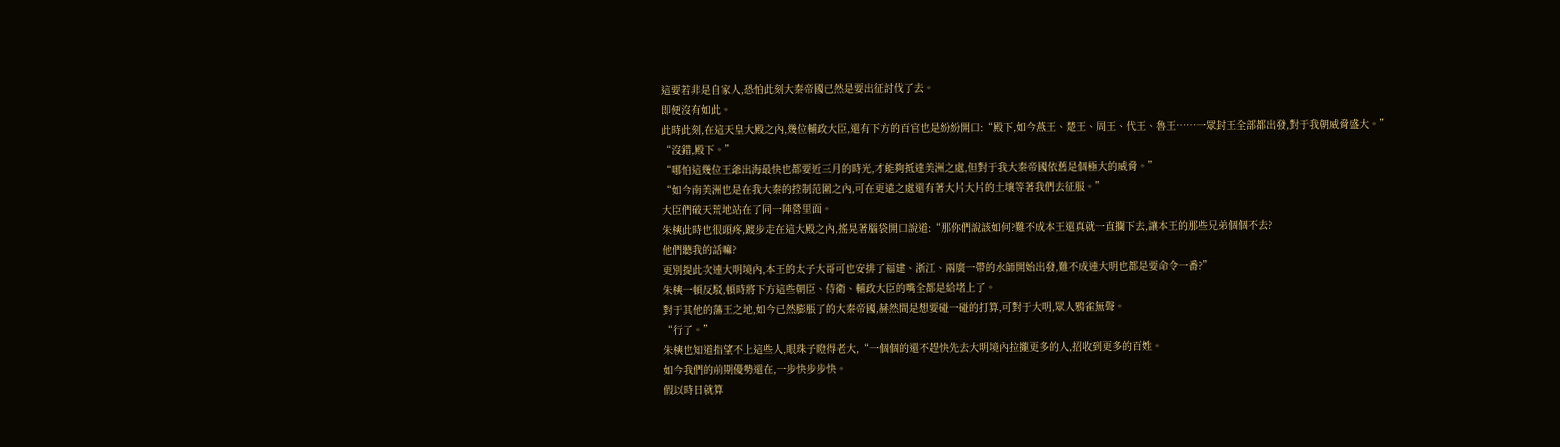這要若非是自家人,恐怕此刻大秦帝國已然是要出征討伐了去。
即便沒有如此。
此時此刻,在這天皇大殿之內,幾位輔政大臣,還有下方的百官也是紛紛開口:“殿下,如今燕王、楚王、周王、代王、魯王……一眾封王全部都出發,對于我朝威脅盛大。”
“沒錯,殿下。”
“哪怕這幾位王爺出海最快也都要近三月的時光,才能夠抵達美洲之處,但對于我大秦帝國依舊是個極大的威脅。”
“如今南美洲也是在我大秦的控制范圍之內,可在更遠之處還有著大片大片的土壤等著我們去征服。”
大臣們破天荒地站在了同一陣營里面。
朱樉此時也很頭疼,踱步走在這大殿之內,搖晃著腦袋開口說道:“那你們說該如何?難不成本王還真就一直攔下去,讓本王的那些兄弟個個不去?
他們聽我的話嘛?
更別提此次連大明境內,本王的太子大哥可也安排了福建、浙江、兩廣一帶的水師開始出發,難不成連大明也都是要命令一番?”
朱樉一頓反駁,頓時將下方這些朝臣、侍衛、輔政大臣的嘴全都是給堵上了。
對于其他的藩王之地,如今已然膨脹了的大秦帝國,赫然間是想要碰一碰的打算,可對于大明,眾人鴉雀無聲。
“行了。”
朱樉也知道指望不上這些人,眼珠子瞪得老大,“一個個的還不趕快先去大明境內拉攏更多的人,招收到更多的百姓。
如今我們的前期優勢還在,一步快步步快。
假以時日就算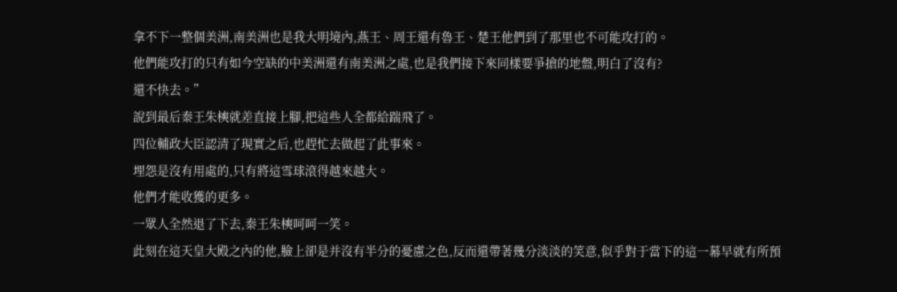拿不下一整個美洲,南美洲也是我大明境內,燕王、周王還有魯王、楚王他們到了那里也不可能攻打的。
他們能攻打的只有如今空缺的中美洲還有南美洲之處,也是我們接下來同樣要爭搶的地盤,明白了沒有?
還不快去。”
說到最后秦王朱樉就差直接上腳,把這些人全都給踹飛了。
四位輔政大臣認清了現實之后,也趕忙去做起了此事來。
埋怨是沒有用處的,只有將這雪球滾得越來越大。
他們才能收獲的更多。
一眾人全然退了下去,秦王朱樉呵呵一笑。
此刻在這天皇大殿之內的他,臉上卻是并沒有半分的憂慮之色,反而還帶著幾分淡淡的笑意,似乎對于當下的這一幕早就有所預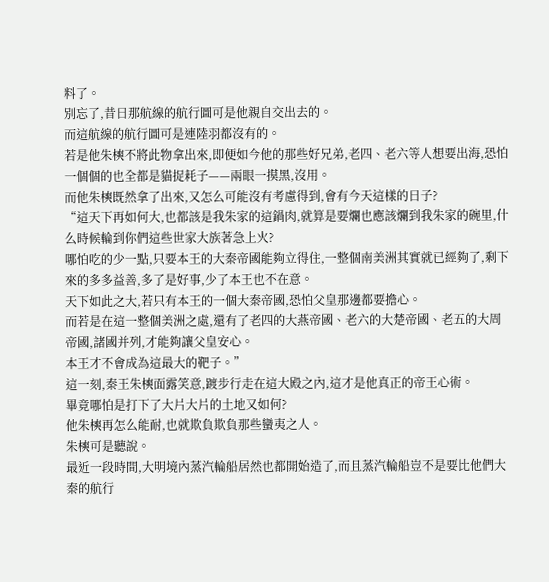料了。
別忘了,昔日那航線的航行圖可是他親自交出去的。
而這航線的航行圖可是連陸羽都沒有的。
若是他朱樉不將此物拿出來,即便如今他的那些好兄弟,老四、老六等人想要出海,恐怕一個個的也全都是貓捉耗子——兩眼一摸黑,沒用。
而他朱樉既然拿了出來,又怎么可能沒有考慮得到,會有今天這樣的日子?
“這天下再如何大,也都該是我朱家的這鍋肉,就算是要爛也應該爛到我朱家的碗里,什么時候輪到你們這些世家大族著急上火?
哪怕吃的少一點,只要本王的大秦帝國能夠立得住,一整個南美洲其實就已經夠了,剩下來的多多益善,多了是好事,少了本王也不在意。
天下如此之大,若只有本王的一個大秦帝國,恐怕父皇那邊都要擔心。
而若是在這一整個美洲之處,還有了老四的大燕帝國、老六的大楚帝國、老五的大周帝國,諸國并列,才能夠讓父皇安心。
本王才不會成為這最大的靶子。”
這一刻,秦王朱樉面露笑意,踱步行走在這大殿之內,這才是他真正的帝王心術。
畢竟哪怕是打下了大片大片的土地又如何?
他朱樉再怎么能耐,也就欺負欺負那些蠻夷之人。
朱樉可是聽說。
最近一段時間,大明境內蒸汽輪船居然也都開始造了,而且蒸汽輪船豈不是要比他們大秦的航行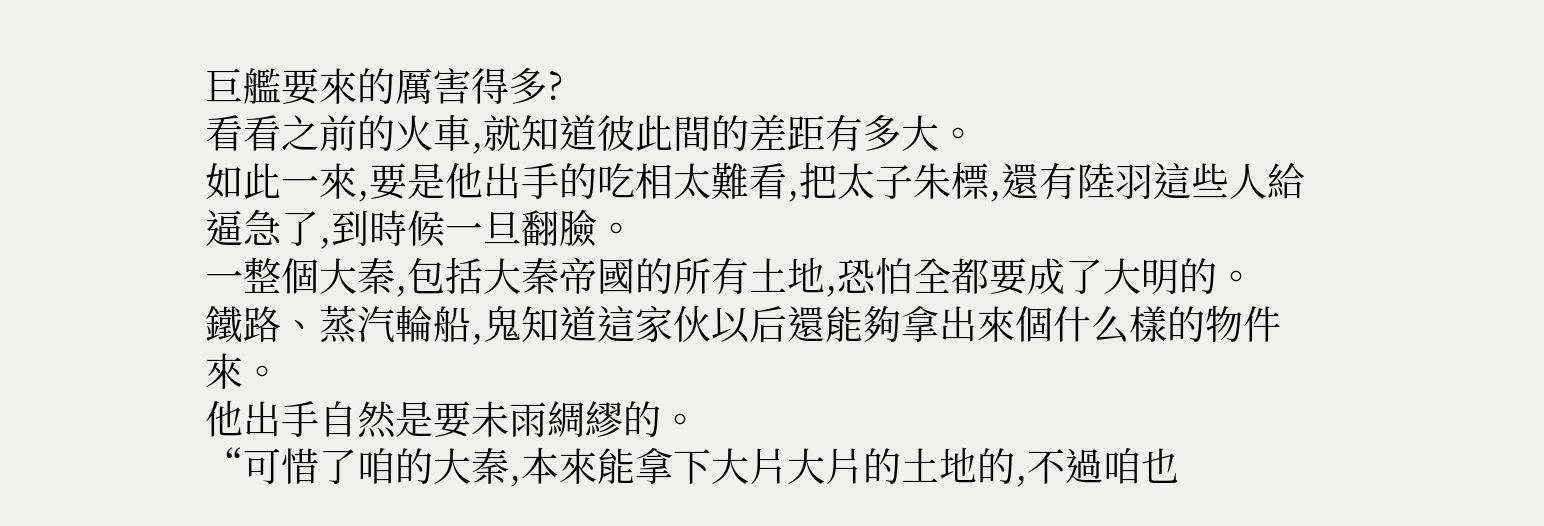巨艦要來的厲害得多?
看看之前的火車,就知道彼此間的差距有多大。
如此一來,要是他出手的吃相太難看,把太子朱標,還有陸羽這些人給逼急了,到時候一旦翻臉。
一整個大秦,包括大秦帝國的所有土地,恐怕全都要成了大明的。
鐵路、蒸汽輪船,鬼知道這家伙以后還能夠拿出來個什么樣的物件來。
他出手自然是要未雨綢繆的。
“可惜了咱的大秦,本來能拿下大片大片的土地的,不過咱也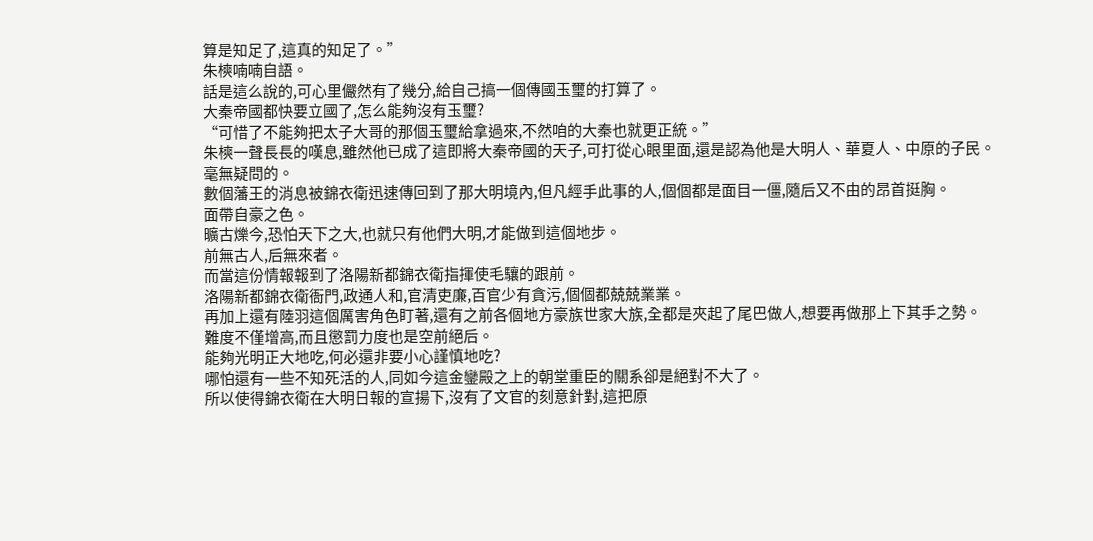算是知足了,這真的知足了。”
朱樉喃喃自語。
話是這么說的,可心里儼然有了幾分,給自己搞一個傳國玉璽的打算了。
大秦帝國都快要立國了,怎么能夠沒有玉璽?
“可惜了不能夠把太子大哥的那個玉璽給拿過來,不然咱的大秦也就更正統。”
朱樉一聲長長的嘆息,雖然他已成了這即將大秦帝國的天子,可打從心眼里面,還是認為他是大明人、華夏人、中原的子民。
毫無疑問的。
數個藩王的消息被錦衣衛迅速傳回到了那大明境內,但凡經手此事的人,個個都是面目一僵,隨后又不由的昂首挺胸。
面帶自豪之色。
曠古爍今,恐怕天下之大,也就只有他們大明,才能做到這個地步。
前無古人,后無來者。
而當這份情報報到了洛陽新都錦衣衛指揮使毛驤的跟前。
洛陽新都錦衣衛衙門,政通人和,官清吏廉,百官少有貪污,個個都兢兢業業。
再加上還有陸羽這個厲害角色盯著,還有之前各個地方豪族世家大族,全都是夾起了尾巴做人,想要再做那上下其手之勢。
難度不僅增高,而且懲罰力度也是空前絕后。
能夠光明正大地吃,何必還非要小心謹慎地吃?
哪怕還有一些不知死活的人,同如今這金鑾殿之上的朝堂重臣的關系卻是絕對不大了。
所以使得錦衣衛在大明日報的宣揚下,沒有了文官的刻意針對,這把原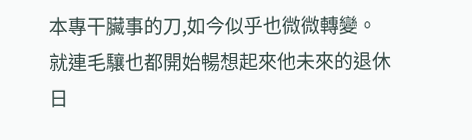本專干臟事的刀,如今似乎也微微轉變。
就連毛驤也都開始暢想起來他未來的退休日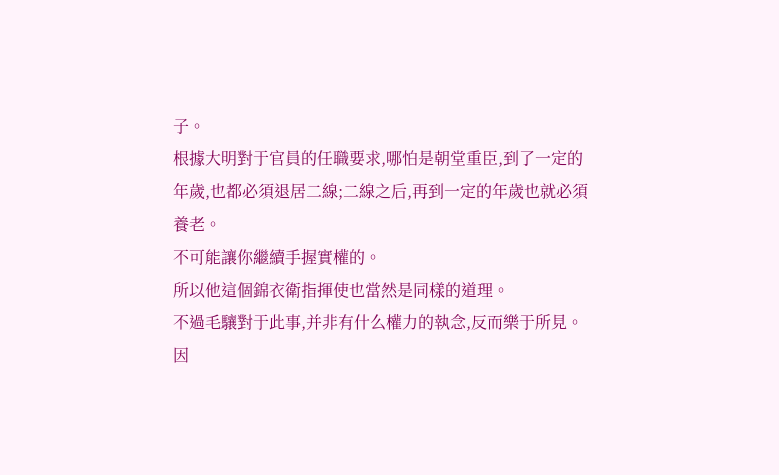子。
根據大明對于官員的任職要求,哪怕是朝堂重臣,到了一定的年歲,也都必須退居二線;二線之后,再到一定的年歲也就必須養老。
不可能讓你繼續手握實權的。
所以他這個錦衣衛指揮使也當然是同樣的道理。
不過毛驤對于此事,并非有什么權力的執念,反而樂于所見。
因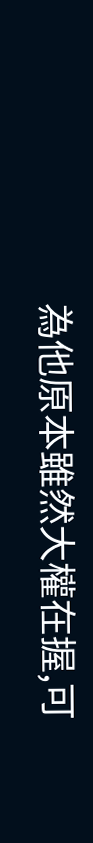為他原本雖然大權在握,可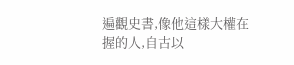遍觀史書,像他這樣大權在握的人,自古以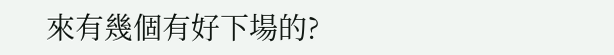來有幾個有好下場的?